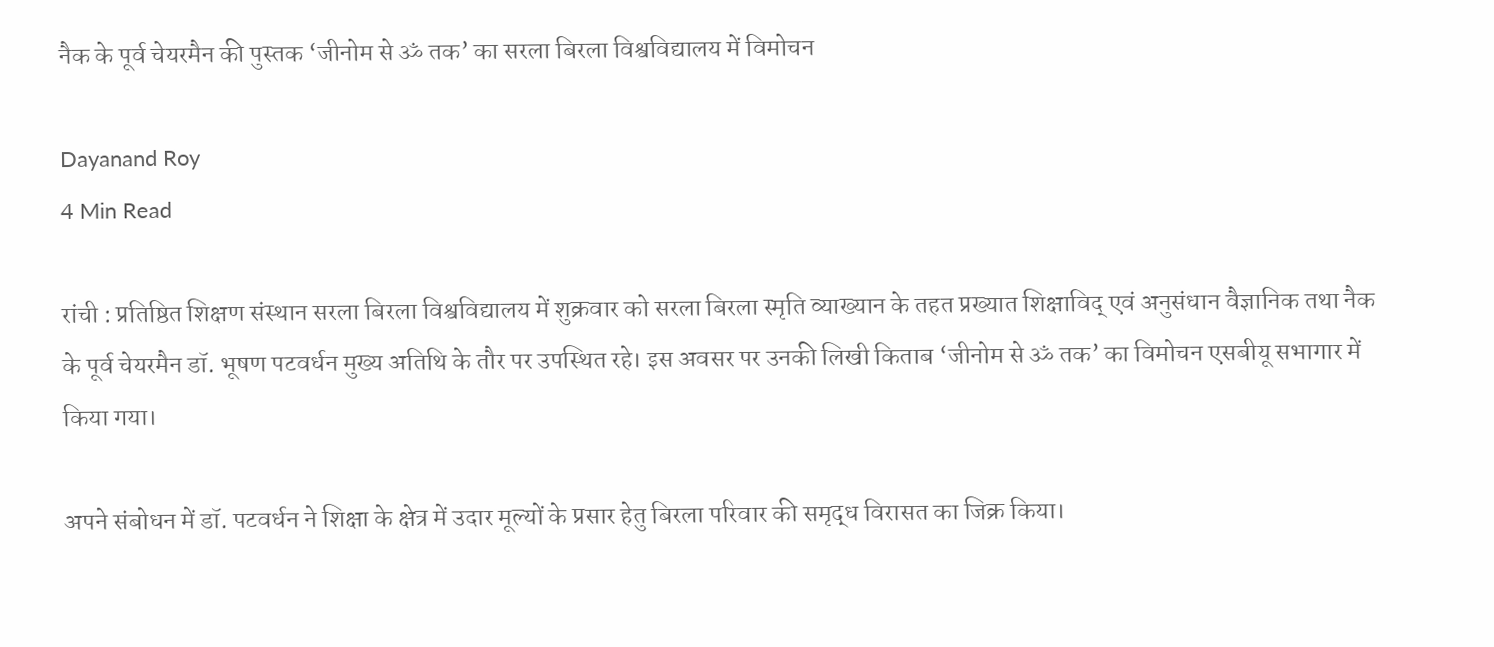नैक के पूर्व चेयरमैन की पुस्तक ‘जीनोम से ॐ तक’ का सरला बिरला विश्वविद्यालय में विमोचन

Dayanand Roy
4 Min Read

रांची : प्रतिष्ठित शिक्षण संस्थान सरला बिरला विश्वविद्यालय में शुक्रवार को सरला बिरला स्मृति व्याख्यान के तहत प्रख्यात शिक्षाविद् एवं अनुसंधान वैज्ञानिक तथा नैक के पूर्व चेयरमैन डॉ. भूषण पटवर्धन मुख्य अतिथि के तौर पर उपस्थित रहे। इस अवसर पर उनकी लिखी किताब ‘जीनोम से ॐ तक’ का विमोचन एसबीयू सभागार में किया गया।

अपने संबोधन में डॉ. पटवर्धन ने शिक्षा के क्षेत्र में उदार मूल्यों के प्रसार हेतु बिरला परिवार की समृद्ध विरासत का जिक्र किया।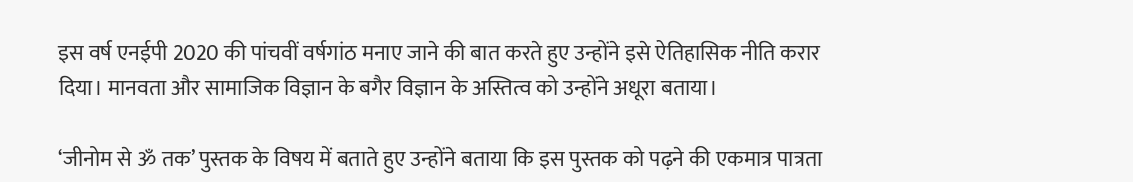इस वर्ष एनईपी 2020 की पांचवीं वर्षगांठ मनाए जाने की बात करते हुए उन्होंने इसे ऐतिहासिक नीति करार दिया। मानवता और सामाजिक विज्ञान के बगैर विज्ञान के अस्तित्व को उन्होंने अधूरा बताया।

‘जीनोम से ॐ तक’ पुस्तक के विषय में बताते हुए उन्होंने बताया कि इस पुस्तक को पढ़ने की एकमात्र पात्रता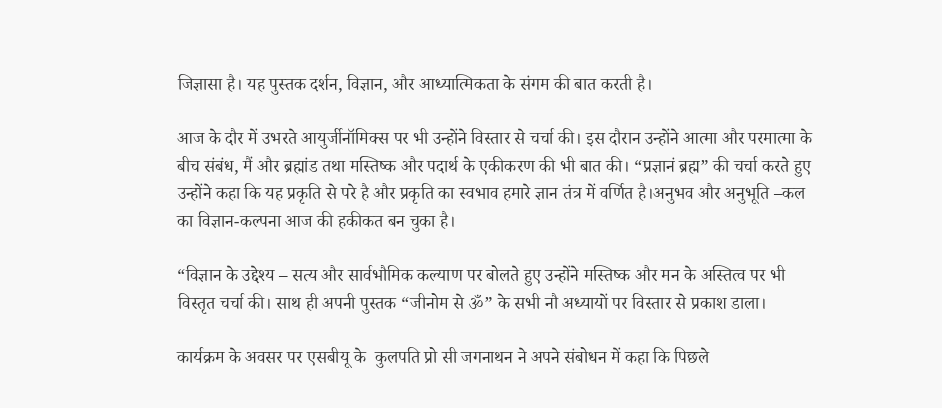जिज्ञासा है। यह पुस्तक दर्शन, विज्ञान, और आध्यात्मिकता के संगम की बात करती है।

आज के दौर में उभरते आयुर्जीनॉमिक्स पर भी उन्होंने विस्तार से चर्चा की। इस दौरान उन्होंने आत्मा और परमात्मा के बीच संबंध, मैं और ब्रह्मांड तथा मस्तिष्क और पदार्थ के एकीकरण की भी बात की। “प्रज्ञानं ब्रह्म” की चर्चा करते हुए उन्होंने कहा कि यह प्रकृति से परे है और प्रकृति का स्वभाव हमारे ज्ञान तंत्र में वर्णित है।अनुभव और अनुभूति –कल का विज्ञान-कल्पना आज की हकीकत बन चुका है।

“विज्ञान के उद्देश्य – सत्य और सार्वभौमिक कल्याण पर बोलते हुए उन्होंने मस्तिष्क और मन के अस्तित्व पर भी विस्तृत चर्चा की। साथ ही अपनी पुस्तक “जीनोम से ॐ” के सभी नौ अध्यायों पर विस्तार से प्रकाश डाला।

कार्यक्रम के अवसर पर एसबीयू के  कुलपति प्रो सी जगनाथन ने अपने संबोधन में कहा कि पिछले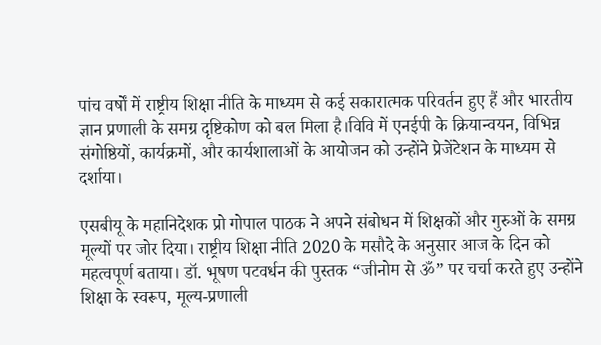पांच वर्षों में राष्ट्रीय शिक्षा नीति के माध्यम से कई सकारात्मक परिवर्तन हुए हैं और भारतीय ज्ञान प्रणाली के समग्र दृष्टिकोण को बल मिला है।विवि में एनईपी के क्रियान्वयन, विभिन्न संगोष्ठियों, कार्यक्रमों, और कार्यशालाओं के आयोजन को उन्होंने प्रेजेंटेशन के माध्यम से दर्शाया।

एसबीयू के महानिदेशक प्रो गोपाल पाठक ने अपने संबोधन में शिक्षकों और गुरुओं के समग्र मूल्यों पर जोर दिया। राष्ट्रीय शिक्षा नीति 2020 के मसौदे के अनुसार आज के दिन को महत्वपूर्ण बताया। डॉ. भूषण पटवर्धन की पुस्तक “जीनोम से ॐ” पर चर्चा करते हुए उन्होंने शिक्षा के स्वरूप, मूल्य-प्रणाली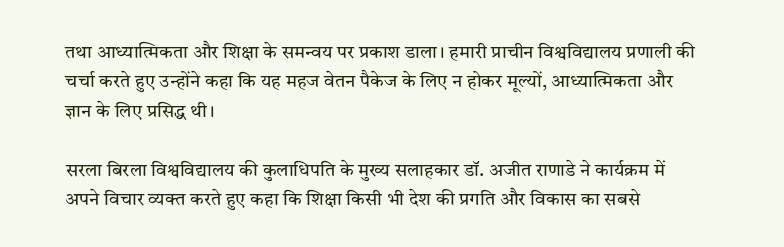तथा आध्यात्मिकता और शिक्षा के समन्वय पर प्रकाश डाला। हमारी प्राचीन विश्वविद्यालय प्रणाली की चर्चा करते हुए उन्होंने कहा कि यह महज वेतन पैकेज के लिए न होकर मूल्यों, आध्यात्मिकता और ज्ञान के लिए प्रसिद्ध थी।

सरला बिरला विश्वविद्यालय की कुलाधिपति के मुख्य सलाहकार डॉ. अजीत राणाडे ने कार्यक्रम में अपने विचार व्यक्त करते हुए कहा कि शिक्षा किसी भी देश की प्रगति और विकास का सबसे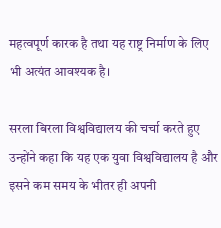महत्वपूर्ण कारक है तथा यह राष्ट्र निर्माण के लिए भी अत्यंत आवश्यक है।

सरला बिरला विश्वविद्यालय की चर्चा करते हुए उन्होंने कहा कि यह एक युवा विश्वविद्यालय है और इसने कम समय के भीतर ही अपनी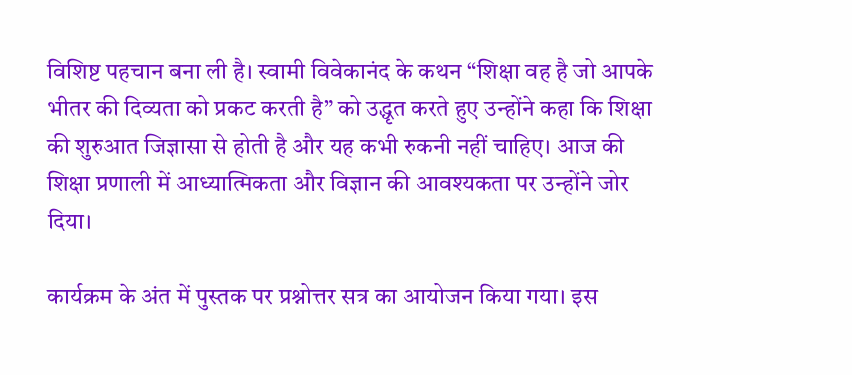विशिष्ट पहचान बना ली है। स्वामी विवेकानंद के कथन “शिक्षा वह है जो आपके भीतर की दिव्यता को प्रकट करती है” को उद्धृत करते हुए उन्होंने कहा कि शिक्षा की शुरुआत जिज्ञासा से होती है और यह कभी रुकनी नहीं चाहिए। आज की शिक्षा प्रणाली में आध्यात्मिकता और विज्ञान की आवश्यकता पर उन्होंने जोर दिया।

कार्यक्रम के अंत में पुस्तक पर प्रश्नोत्तर सत्र का आयोजन किया गया। इस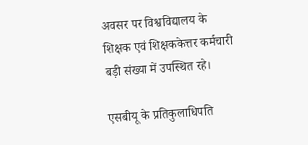अवसर पर विश्वविद्यालय के शिक्षक एवं शिक्षककेत्तर कर्मचारी बड़ी संख्या में उपस्थित रहे।

एसबीयू के प्रतिकुलाधिपति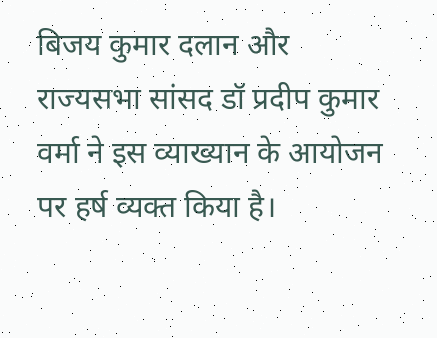बिजय कुमार दलान और राज्यसभा सांसद डॉ प्रदीप कुमार वर्मा ने इस व्याख्यान के आयोजन पर हर्ष व्यक्त किया है।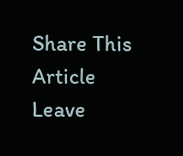Share This Article
Leave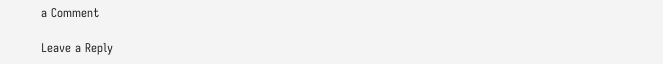a Comment

Leave a Reply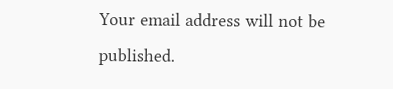Your email address will not be published.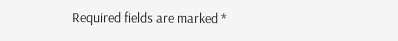Required fields are marked *